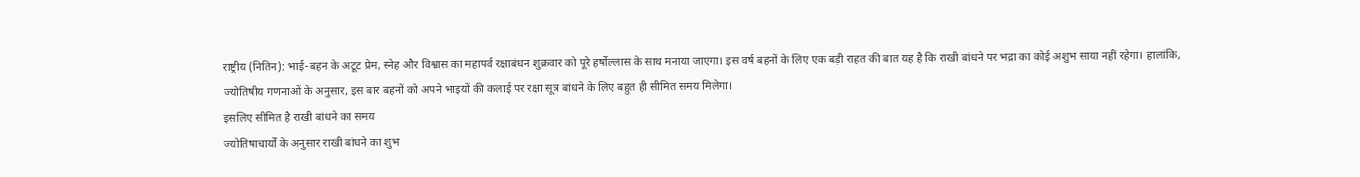राष्ट्रीय (नितिन): भाई-बहन के अटूट प्रेम, स्नेह और विश्वास का महापर्व रक्षाबंधन शुक्रवार को पूरे हर्षोल्लास के साथ मनाया जाएगा। इस वर्ष बहनों के लिए एक बड़ी राहत की बात यह है कि राखी बांधने पर भद्रा का कोई अशुभ साया नहीं रहेगा। हालांकि, ज्योतिषीय गणनाओं के अनुसार, इस बार बहनों को अपने भाइयों की कलाई पर रक्षा सूत्र बांधने के लिए बहुत ही सीमित समय मिलेगा।
इसलिए सीमित है राखी बांधने का समय
ज्योतिषाचार्यों के अनुसार राखी बांधने का शुभ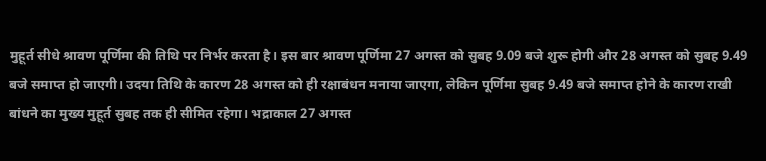मुहूर्त सीधे श्रावण पूर्णिमा की तिथि पर निर्भर करता है। इस बार श्रावण पूर्णिमा 27 अगस्त को सुबह 9.09 बजे शुरू होगी और 28 अगस्त को सुबह 9.49 बजे समाप्त हो जाएगी। उदया तिथि के कारण 28 अगस्त को ही रक्षाबंधन मनाया जाएगा, लेकिन पूर्णिमा सुबह 9.49 बजे समाप्त होने के कारण राखी बांधने का मुख्य मुहूर्त सुबह तक ही सीमित रहेगा। भद्राकाल 27 अगस्त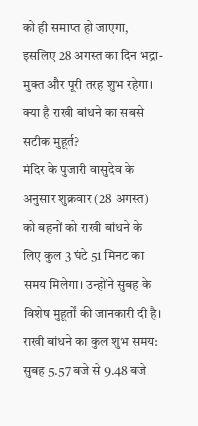को ही समाप्त हो जाएगा, इसलिए 28 अगस्त का दिन भद्रा-मुक्त और पूरी तरह शुभ रहेगा।
क्या है राखी बांधने का सबसे सटीक मुहूर्त?
मंदिर के पुजारी वासुदेव के अनुसार शुक्रवार (28 अगस्त) को बहनों को राखी बांधने के लिए कुल 3 घंटे 51 मिनट का समय मिलेगा। उन्होंने सुबह के विशेष मुहूर्तों की जानकारी दी है।
राखी बांधने का कुल शुभ समय: सुबह 5.57 बजे से 9.48 बजे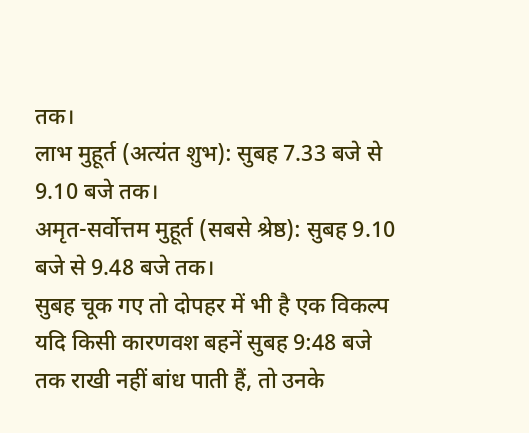तक।
लाभ मुहूर्त (अत्यंत शुभ): सुबह 7.33 बजे से 9.10 बजे तक।
अमृत-सर्वोत्तम मुहूर्त (सबसे श्रेष्ठ): सुबह 9.10 बजे से 9.48 बजे तक।
सुबह चूक गए तो दोपहर में भी है एक विकल्प
यदि किसी कारणवश बहनें सुबह 9:48 बजे तक राखी नहीं बांध पाती हैं, तो उनके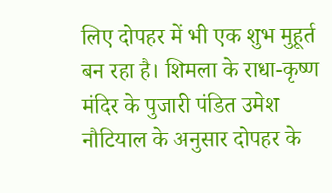लिए दोपहर में भी एक शुभ मुहूर्त बन रहा है। शिमला के राधा-कृष्ण मंदिर के पुजारी पंडित उमेश नौटियाल के अनुसार दोपहर के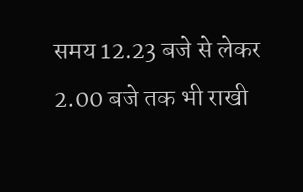समय 12.23 बजे से लेकर 2.00 बजे तक भी राखी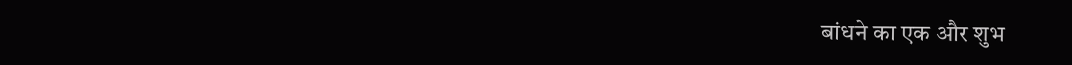बांधने का एक और शुभ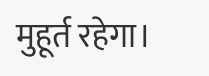मुहूर्त रहेगा।